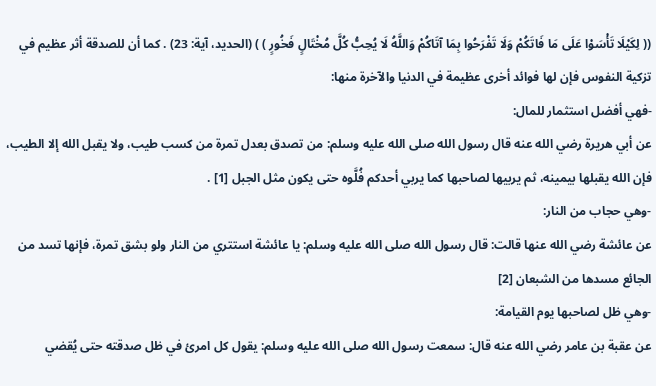(( لِكَيْلَا تَأْسَوْا عَلَى مَا فَاتَكُمْ وَلَا تَفْرَحُوا بِمَا آتَاكُمْ وَاللَّهُ لَا يُحِبُّ كُلَّ مُخْتَالٍ فَخُورٍ ) ) (الحديد، آية: 23) . كما أن للصدقة أثر عظيم في تزكية النفوس فإن لها فوائد أخرى عظيمة في الدنيا والآخرة منها:
-فهي أفضل استثمار للمال:
عن أبي هريرة رضي الله عنه قال رسول الله صلى الله عليه وسلم: من تصدق بعدل تمرة من كسب طيب، ولا يقبل الله إلا الطيب، فإن الله يقبلها بيمينه، ثم يربيها لصاحبها كما يربي أحدكم فُلَّوه حتى يكون مثل الجبل [1] .
-وهي حجاب من النار:
عن عائشة رضي الله عنها قالت: قال رسول الله صلى الله عليه وسلم: يا عائشة استتري من النار ولو بشق تمرة، فإنها تسد من الجائع مسدها من الشبعان [2]
-وهي ظل لصاحبها يوم القيامة:
عن عقبة بن عامر رضي الله عنه قال: سمعت رسول الله صلى الله عليه وسلم: يقول كل امرئ في ظل صدقته حتى يُقضي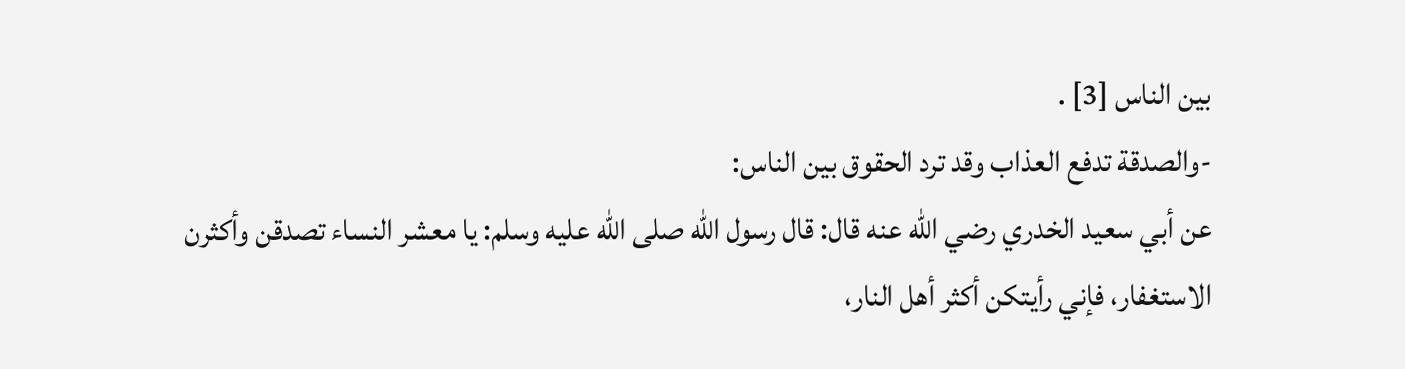بين الناس [3] .
-والصدقة تدفع العذاب وقد ترد الحقوق بين الناس:
عن أبي سعيد الخدري رضي الله عنه قال: قال رسول الله صلى الله عليه وسلم: يا معشر النساء تصدقن وأكثرن الاستغفار، فإني رأيتكن أكثر أهل النار،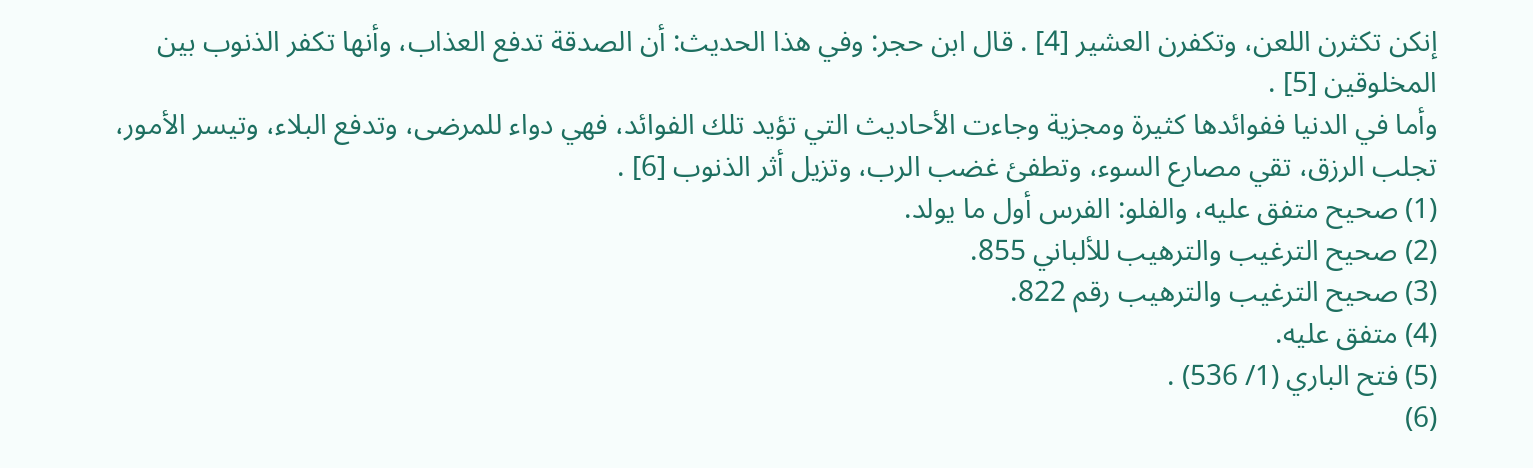إنكن تكثرن اللعن، وتكفرن العشير [4] . قال ابن حجر: وفي هذا الحديث: أن الصدقة تدفع العذاب، وأنها تكفر الذنوب بين المخلوقين [5] .
وأما في الدنيا ففوائدها كثيرة ومجزية وجاءت الأحاديث التي تؤيد تلك الفوائد، فهي دواء للمرضى، وتدفع البلاء، وتيسر الأمور، تجلب الرزق، تقي مصارع السوء، وتطفئ غضب الرب، وتزيل أثر الذنوب [6] .
(1) صحيح متفق عليه، والفلو: الفرس أول ما يولد.
(2) صحيح الترغيب والترهيب للألباني 855.
(3) صحيح الترغيب والترهيب رقم 822.
(4) متفق عليه.
(5) فتح الباري (1/ 536) .
(6)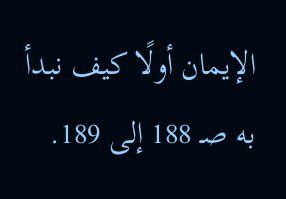الإيمان أولًا كيف نبدأ به صـ 188 إلى 189.